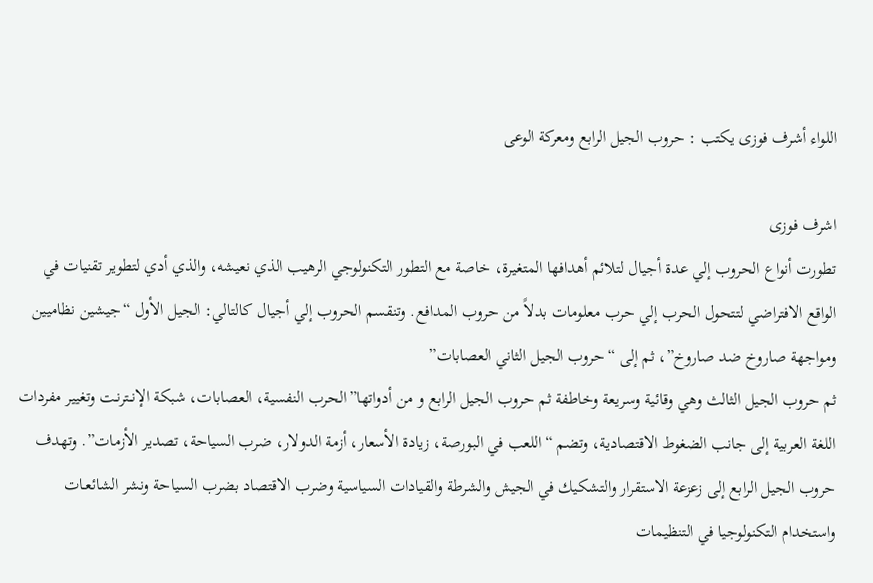اللواء أشرف فوزى يكتب : حروب الجيل الرابع ومعركة الوعى

اشرف فوزى
تطورت أنواع الحروب إلي عدة أجيال لتلائم أهدافها المتغيرة، خاصة مع التطور التكنولوجي الرهيب الذي نعيشه، والذي أدي لتطوير تقنيات في الواقع الافتراضي لتتحول الحرب إلي حرب معلومات بدلاً من حروب المدافع. وتنقسم الحروب إلي أجيال كالتالي: الجيل الأول “جيشين نظاميين ومواجهة صاروخ ضد صاروخ”، ثم إلى “حروب الجيل الثاني العصابات”
ثم حروب الجيل الثالث وهي وقائية وسريعة وخاطفة ثم حروب الجيل الرابع و من أدواتها”الحرب النفسية، العصابات، شبكة الإنــترنـت وتغيير مفردات اللغة العربية إلى جانب الضغوط الاقتصادية، وتضم “اللعب في البورصة، زيادة الأسعار، أزمة الدولار، ضرب السياحة، تصدير الأزمات”. وتهدف حروب الجيل الرابع إلى زعزعة الاستقرار والتشكيك في الجيش والشرطة والقيادات السياسية وضرب الاقتصاد بضرب السياحة ونشر الشائعـات واستخدام التكنولوجيا في التنظيمات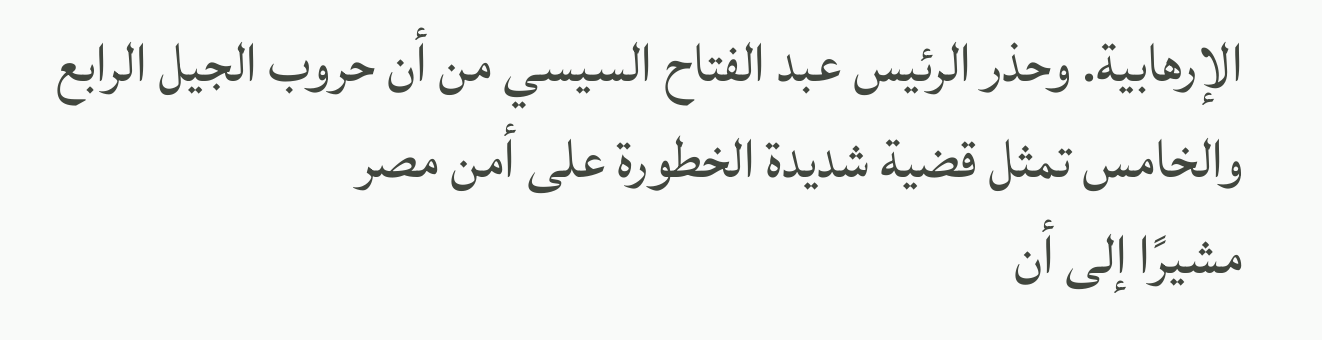الإرهابية. وحذر الرئيس عبد الفتاح السيسي من أن حروب الجيل الرابع والخامس تمثل قضية شديدة الخطورة على أمن مصر
مشيرًا إلى أن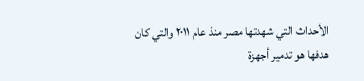الأحداث التي شهدتها مصر منذ عام ٢٠١١ والتي كان هدفها هو تدمير أجهزة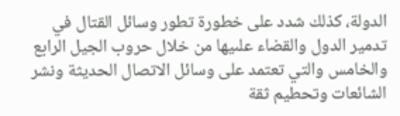الدولة، كذلك شدد على خطورة تطور وسائل القتال في تدمير الدول والقضاء علىيها من خلال حروب الجيل الرابع والخامس والتي تعتمد على وسائل الاتصال الحديثة ونشر الشائعات وتحطيم ثقة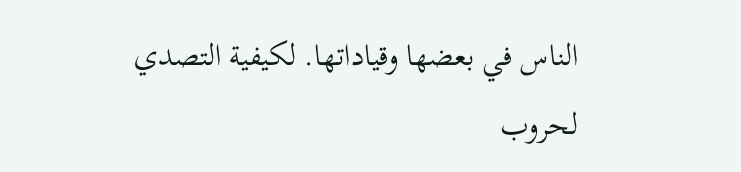الناس في بعضها وقياداتها. لكيفية التصدي لحروب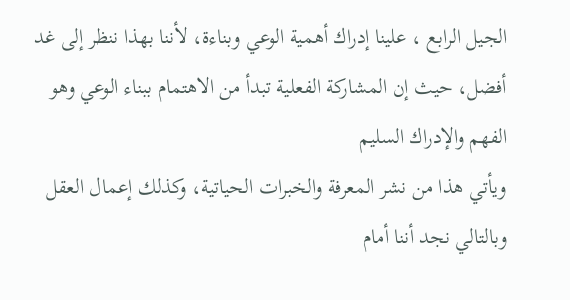الجيل الرابع ، علينا إدراك أهمية الوعي وبناءة، لأننا بهذا ننظر إلى غد أفضل، حيث إن المشاركة الفعلية تبدأ من الاهتمام ببناء الوعي وهو الفهم والإدراك السليم
ويأتي هذا من نشر المعرفة والخبرات الحياتية، وكذلك إعمال العقل وبالتالي نجد أننا أمام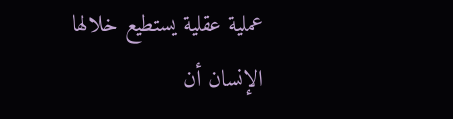عملية عقلية يستطيع خلالها الإنسان أن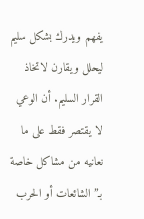يفهم ويدرك بشكل سليم ليحلل ويقارن لاتخاذ القرار السليم. أن الوعي لا يقتصر فقط على ما نعانيه من مشاكل خاصة بـ”الشائعات أو الحرب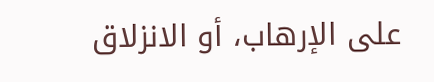على الإرهاب، أو الانزلاق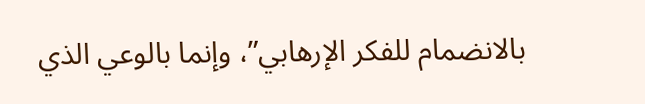بالانضمام للفكر الإرهابي”، وإنما بالوعي الذي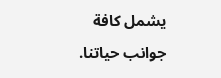يشمل كافة جوانب حياتنا.